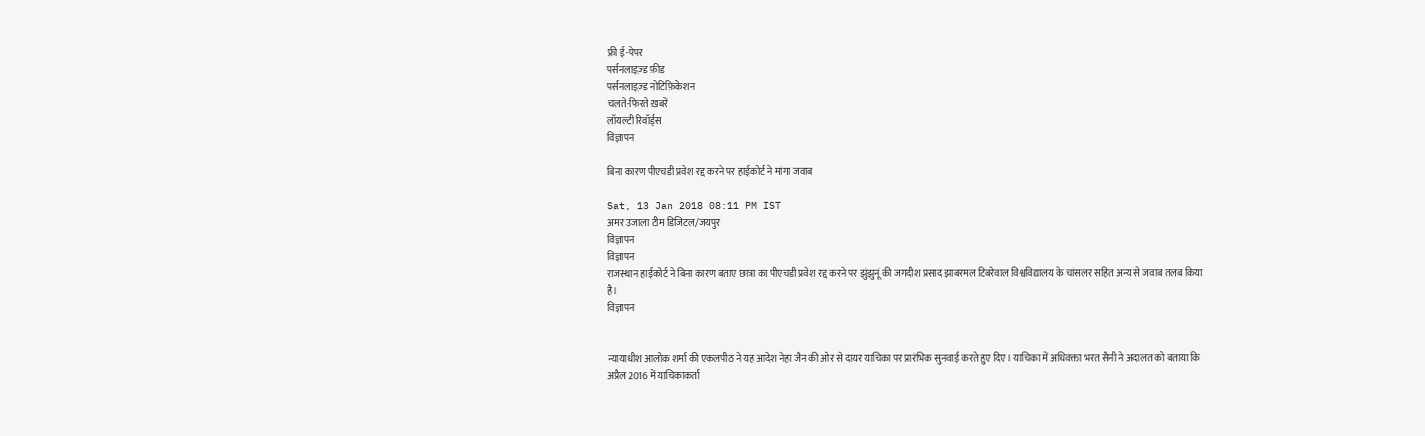फ्री ई-पेपर
पर्सनलाइज़्ड फ़ीड
पर्सनलाइज़्ड नोटिफ़िकेशन
चलते-फिरते ख़बरें
लॉयल्टी रिवॉर्ड्स
विज्ञापन

बिना कारण पीएचडी प्रवेश रद्द करने पर हाईकोर्ट ने मांगा जवाब

Sat, 13 Jan 2018 08:11 PM IST
अमर उजाला टीम डिजिटल/जयपुर
विज्ञापन
विज्ञापन
राजस्थान हाईकोर्ट ने बिना कारण बताए छात्रा का पीएचडी प्रवेश रद्द करने पर झुंझुनूं की जगदीश प्रसाद झाबरमल टिबरेवाल विश्वविद्यालय के चांसलर सहित अन्य से जवाब तलब किया है।
विज्ञापन


न्यायाधीश आलोक शर्मा की एकलपीठ ने यह आदेश नेहा जैन की ओर से दायर याचिका पर प्रारंभिक सुनवाई करते हुए दिए। याचिका में अधिवक्ता भरत सैनी ने अदालत को बताया कि अप्रैल 2016 में याचिकाकर्ता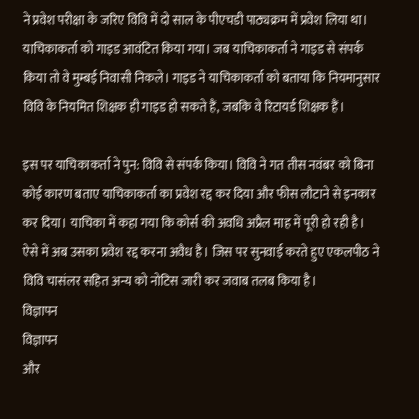ने प्रवेश परीक्षा के जरिए विवि में दो साल के पीएचडी पाठ्यक्रम में प्रवेश लिया था। याचिकाकर्ता को गाइड आवंटित किया गया। जब याचिकाकर्ता ने गाइड से संपर्क किया तो वे मुम्बई निवासी निकले। गाइड ने याचिकाकर्ता को बताया कि नियमानुसार विवि के नियमित शिक्षक ही गाइड हो सकते हैं, जबकि वे रिटायर्ड शिक्षक हैं।

इस पर याचिकाकर्ता ने पुन: विवि से संपर्क किया। विवि ने गत तीस नवंबर को बिना कोई कारण बताए याचिकाकर्ता का प्रवेश रद्द कर दिया और फीस लौटाने से इनकार कर दिया। याचिका में कहा गया कि कोर्स की अवधि अप्रैल माह में पूरी हो रही है। ऐसे में अब उसका प्रवेश रद्द करना अवैध है। जिस पर सुनवाई करते हुए एकलपीठ ने विवि चासंलर सहित अन्य को नोटिस जारी कर जवाब तलब किया है।
विज्ञापन
विज्ञापन
और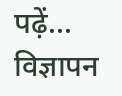पढ़ें...
विज्ञापन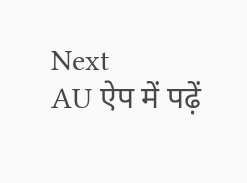Next
AU ऐप में पढ़ें